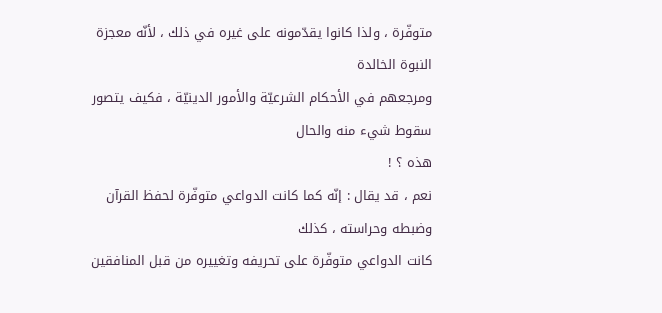متوفّرة ، ولذا كانوا يقدّمونه على غيره في ذلك ، لأنّه معجزة النبوة الخالدة
ومرجعهم في الأحكام الشرعيّة والأمور الدينيّة ، فكيف يتصور سقوط شيء منه والحال
هذه ؟ !
نعم ، قد يقال : إنّه كما كانت الدواعي متوفّرة لحفظ القرآن وضبطه وحراسته ، كذلك
كانت الدواعي متوفّرة على تحريفه وتغييره من قبل المنافقين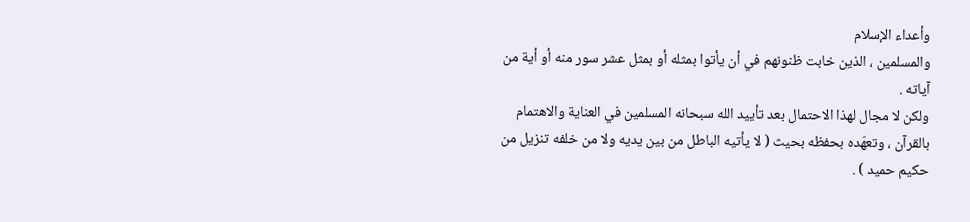وأعداء الإسلام
والمسلمين ، الذين خابت ظنونهم في أن يأتوا بمثله أو بمثل عشر سور منه أو أية من
آياته .
ولكن لا مجال لهذا الاحتمال بعد تأييد الله سبحانه المسلمين في العناية والاهتمام
بالقرآن ، وتعهّده بحفظه بحيث ( لا يأتيه الباطل من بين يديه ولا من خلفه تنزيل من
حكيم حميد ) .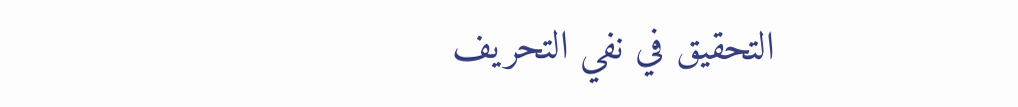التحقيق في نفي التحريف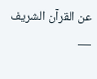عن القرآن الشريف —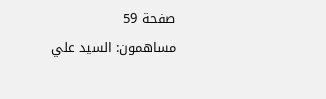صفحة 59
مساهمون: السيد علي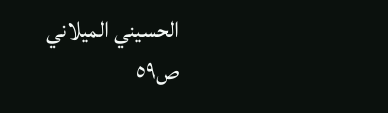الحسيني الميلاني
ص٥٩